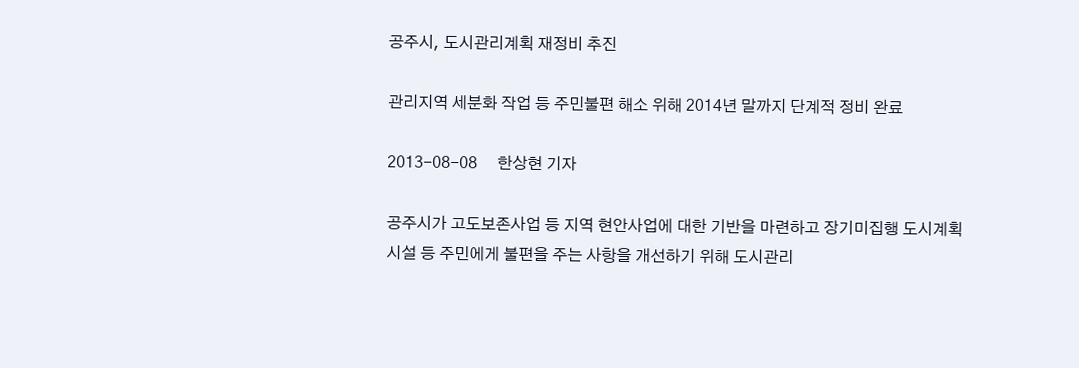공주시, 도시관리계획 재정비 추진

관리지역 세분화 작업 등 주민불편 해소 위해 2014년 말까지 단계적 정비 완료

2013-08-08     한상현 기자

공주시가 고도보존사업 등 지역 현안사업에 대한 기반을 마련하고 장기미집행 도시계획시설 등 주민에게 불편을 주는 사항을 개선하기 위해 도시관리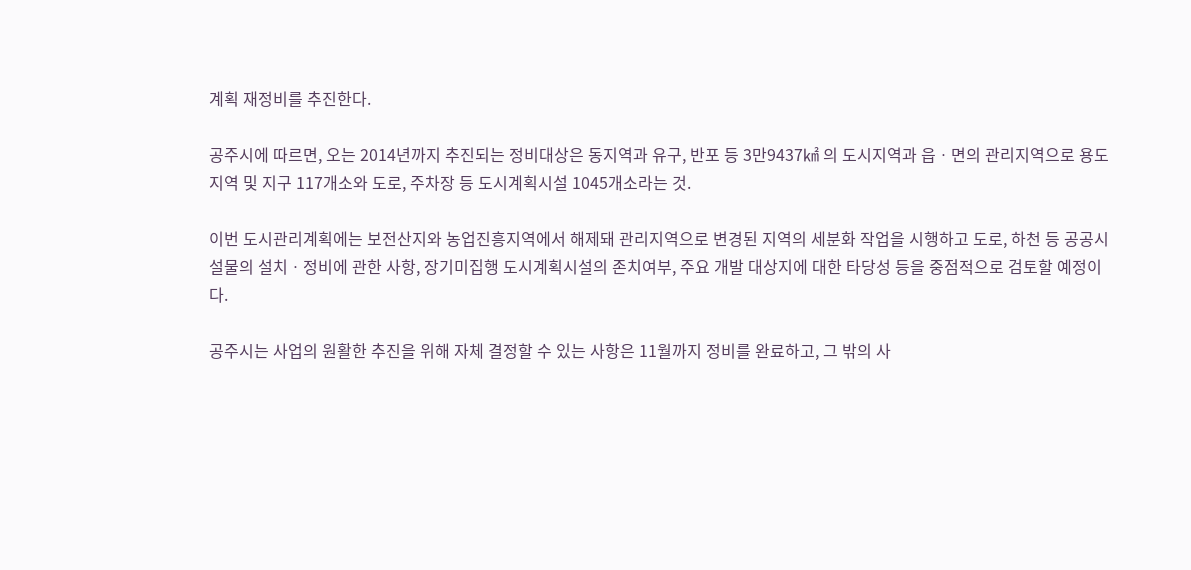계획 재정비를 추진한다.

공주시에 따르면, 오는 2014년까지 추진되는 정비대상은 동지역과 유구, 반포 등 3만9437㎢ 의 도시지역과 읍ㆍ면의 관리지역으로 용도지역 및 지구 117개소와 도로, 주차장 등 도시계획시설 1045개소라는 것.

이번 도시관리계획에는 보전산지와 농업진흥지역에서 해제돼 관리지역으로 변경된 지역의 세분화 작업을 시행하고 도로, 하천 등 공공시설물의 설치ㆍ정비에 관한 사항, 장기미집행 도시계획시설의 존치여부, 주요 개발 대상지에 대한 타당성 등을 중점적으로 검토할 예정이다.

공주시는 사업의 원활한 추진을 위해 자체 결정할 수 있는 사항은 11월까지 정비를 완료하고, 그 밖의 사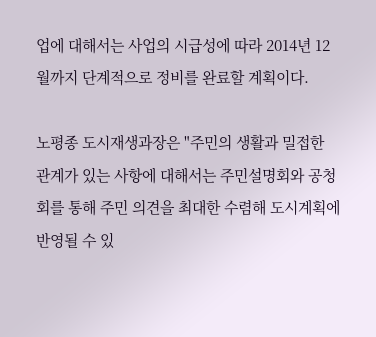업에 대해서는 사업의 시급성에 따라 2014년 12월까지 단계적으로 정비를 완료할 계획이다.

노평종 도시재생과장은 "주민의 생활과 밀접한 관계가 있는 사항에 대해서는 주민설명회와 공청회를 통해 주민 의견을 최대한 수렴해 도시계획에 반영될 수 있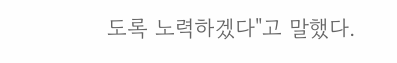도록 노력하겠다"고 말했다.